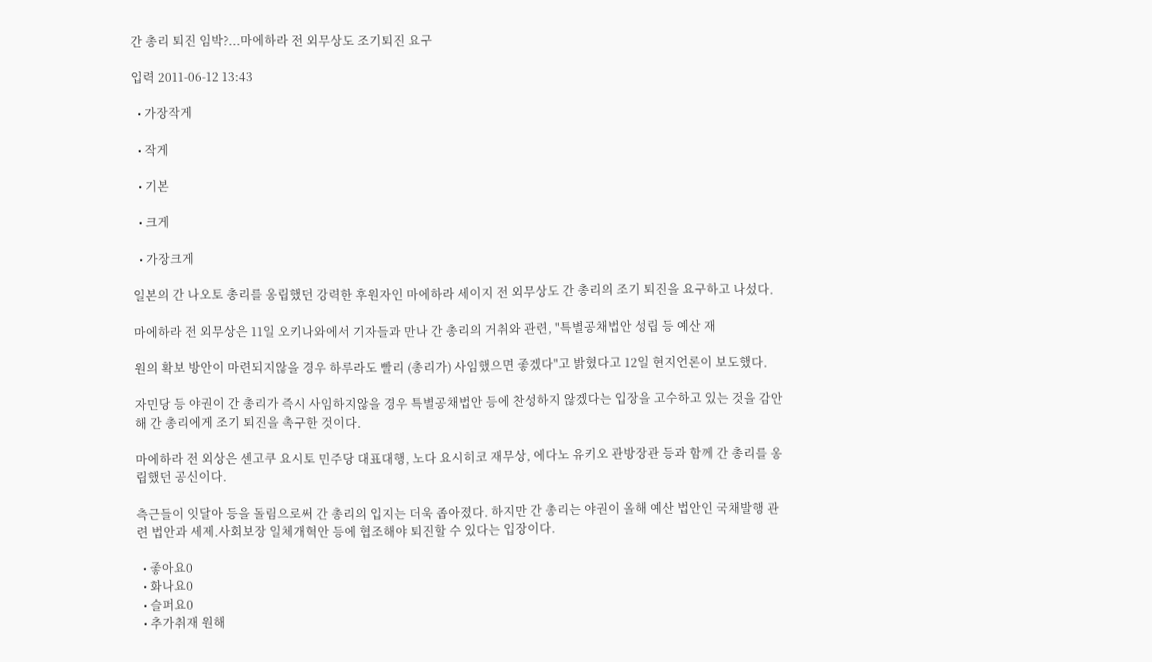간 총리 퇴진 임박?...마에하라 전 외무상도 조기퇴진 요구

입력 2011-06-12 13:43

  • 가장작게

  • 작게

  • 기본

  • 크게

  • 가장크게

일본의 간 나오토 총리를 옹립했던 강력한 후원자인 마에하라 세이지 전 외무상도 간 총리의 조기 퇴진을 요구하고 나섰다.

마에하라 전 외무상은 11일 오키나와에서 기자들과 만나 간 총리의 거취와 관련, "특별공채법안 성립 등 예산 재

원의 확보 방안이 마련되지않을 경우 하루라도 빨리 (총리가) 사임했으면 좋겠다"고 밝혔다고 12일 현지언론이 보도했다.

자민당 등 야권이 간 총리가 즉시 사임하지않을 경우 특별공채법안 등에 찬성하지 않겠다는 입장을 고수하고 있는 것을 감안해 간 총리에게 조기 퇴진을 촉구한 것이다.

마에하라 전 외상은 센고쿠 요시토 민주당 대표대행, 노다 요시히코 재무상, 에다노 유키오 관방장관 등과 함께 간 총리를 옹립했던 공신이다.

측근들이 잇달아 등을 돌림으로써 간 총리의 입지는 더욱 좁아졌다. 하지만 간 총리는 야권이 올해 예산 법안인 국채발행 관련 법안과 세제.사회보장 일체개혁안 등에 협조해야 퇴진할 수 있다는 입장이다.

  • 좋아요0
  • 화나요0
  • 슬퍼요0
  • 추가취재 원해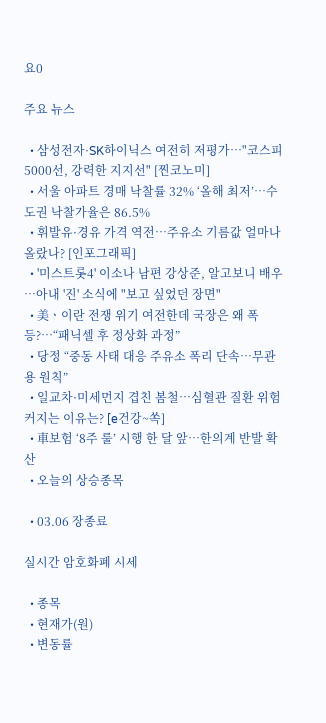요0

주요 뉴스

  • 삼성전자·SK하이닉스 여전히 저평가…"코스피 5000선, 강력한 지지선" [찐코노미]
  • 서울 아파트 경매 낙찰률 32% ‘올해 최저’⋯수도권 낙찰가율은 86.5%
  • 휘발유·경유 가격 역전…주유소 기름값 얼마나 올랐나? [인포그래픽]
  • '미스트롯4' 이소나 남편 강상준, 알고보니 배우⋯아내 '진' 소식에 "보고 싶었던 장면"
  • 美ㆍ이란 전쟁 위기 여전한데 국장은 왜 폭등?⋯“패닉셀 후 정상화 과정”
  • 당정 “중동 사태 대응 주유소 폭리 단속…무관용 원칙”
  • 일교차·미세먼지 겹친 봄철…심혈관 질환 위험 커지는 이유는? [e건강~쏙]
  • 車보험 ‘8주 룰’ 시행 한 달 앞…한의계 반발 확산
  • 오늘의 상승종목

  • 03.06 장종료

실시간 암호화폐 시세

  • 종목
  • 현재가(원)
  • 변동률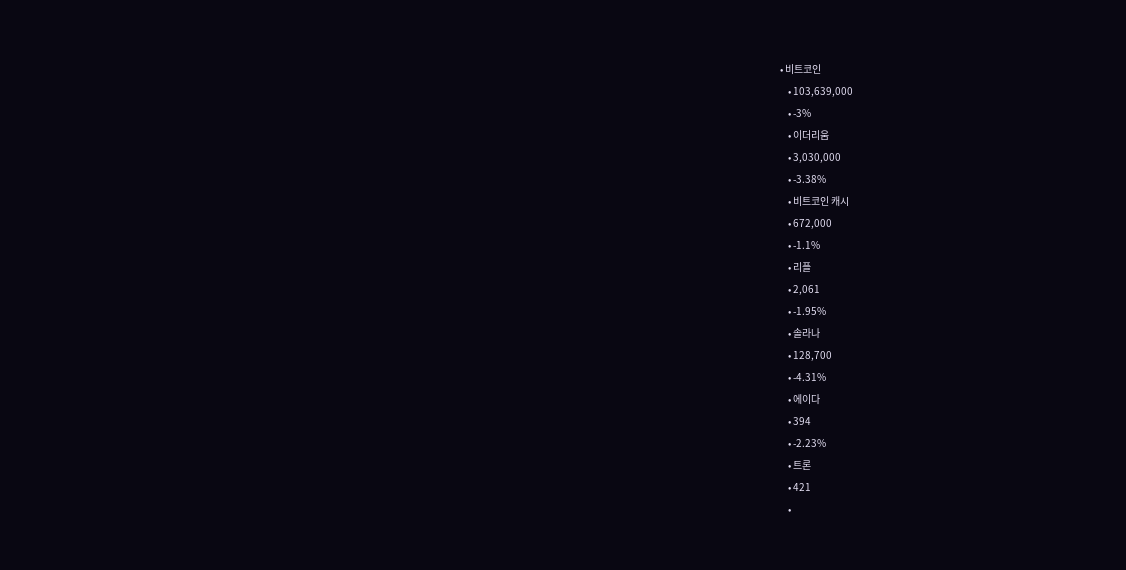• 비트코인
    • 103,639,000
    • -3%
    • 이더리움
    • 3,030,000
    • -3.38%
    • 비트코인 캐시
    • 672,000
    • -1.1%
    • 리플
    • 2,061
    • -1.95%
    • 솔라나
    • 128,700
    • -4.31%
    • 에이다
    • 394
    • -2.23%
    • 트론
    • 421
    •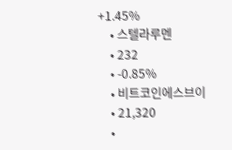+1.45%
    • 스텔라루멘
    • 232
    • -0.85%
    • 비트코인에스브이
    • 21,320
    •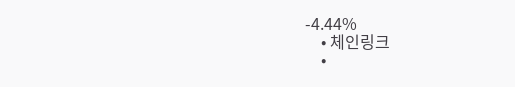-4.44%
    • 체인링크
    •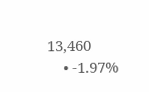13,460
    • -1.97%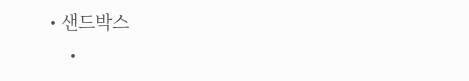• 샌드박스
    •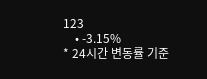123
    • -3.15%
* 24시간 변동률 기준